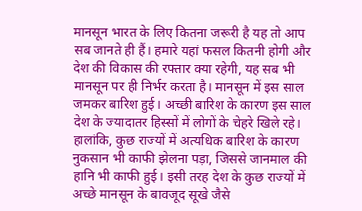मानसून भारत के लिए कितना जरूरी है यह तो आप सब जानते ही हैं। हमारे यहां फसल कितनी होगी और देश की विकास की रफ्तार क्या रहेगी, यह सब भी मानसून पर ही निर्भर करता है। मानसून में इस साल जमकर बारिश हुई। अच्छी बारिश के कारण इस साल देश के ज्यादातर हिस्सों में लोगों के चेहरे खिले रहे। हालांकि, कुछ राज्यों में अत्यधिक बारिश के कारण नुकसान भी काफी झेलना पड़ा, जिससे जानमाल की हानि भी काफी हुई। इसी तरह देश के कुछ राज्यों में अच्छे मानसून के बावजूद सूखे जैसे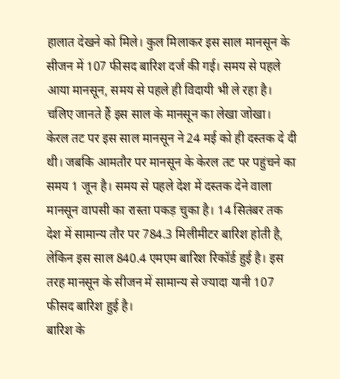हालात देखने को मिले। कुल मिलाकर इस साल मानसून के सीजन में 107 फीसद बारिश दर्ज की गई। समय से पहले आया मानसून, समय से पहले ही विदायी भी ले रहा है। चलिए जानते हैं इस साल के मानसून का लेखा जोखा।
केरल तट पर इस साल मानसून ने 24 मई को ही दस्तक दे दी थी। जबकि आमतौर पर मानसून के केरल तट पर पहुंचने का समय 1 जून है। समय से पहले देश में दस्तक देने वाला मानसून वापसी का रास्ता पकड़ चुका है। 14 सितंबर तक देश में सामान्य तौर पर 784.3 मिलीमीटर बारिश होती है, लेकिन इस साल 840.4 एमएम बारिश रिकॉर्ड हुई है। इस तरह मानसून के सीजन में सामान्य से ज्यादा यानी 107 फीसद बारिश हुई है।
बारिश के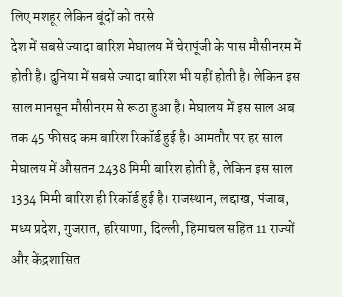लिए मशहूर लेकिन बूंदों को तरसे
देश में सबसे ज्यादा बारिश मेघालय में चेरापूंजी के पास मौसीनरम में होती है। दुनिया में सबसे ज्यादा बारिश भी यहीं होती है। लेकिन इस साल मानसून मौसीनरम से रूठा हुआ है। मेघालय में इस साल अब तक 45 फीसद कम बारिश रिकॉर्ड हुई है। आमतौर पर हर साल मेघालय में औसतन 2438 मिमी बारिश होती है, लेकिन इस साल 1334 मिमी बारिश ही रिकॉर्ड हुई है। राजस्थान, लद्दाख, पंजाब, मध्य प्रदेश, गुजरात, हरियाणा, दिल्ली, हिमाचल सहित 11 राज्यों और केंद्रशासित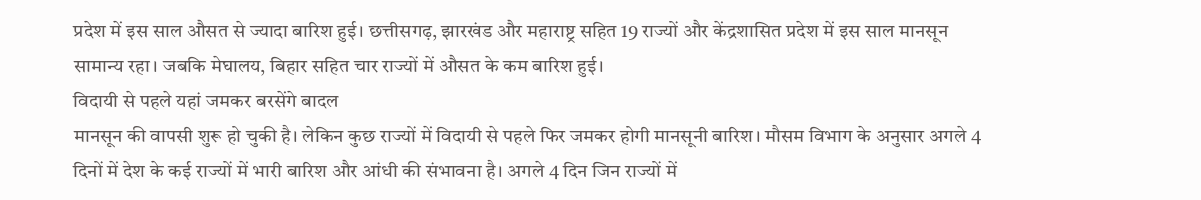प्रदेश में इस साल औसत से ज्यादा बारिश हुई। छत्तीसगढ़, झारखंड और महाराष्ट्र सहित 19 राज्यों और केंद्रशासित प्रदेश में इस साल मानसून सामान्य रहा। जबकि मेघालय, बिहार सहित चार राज्यों में औसत के कम बारिश हुई।
विदायी से पहले यहां जमकर बरसेंगे बादल
मानसून की वापसी शुरू हो चुकी है। लेकिन कुछ राज्यों में विदायी से पहले फिर जमकर होगी मानसूनी बारिश। मौसम विभाग के अनुसार अगले 4 दिनों में देश के कई राज्यों में भारी बारिश और आंधी की संभावना है। अगले 4 दिन जिन राज्यों में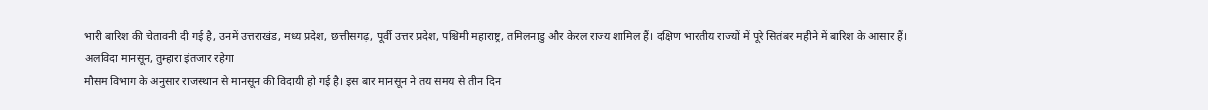भारी बारिश की चेतावनी दी गई है, उनमें उत्तराखंड, मध्य प्रदेश, छत्तीसगढ़, पूर्वी उत्तर प्रदेश, पश्चिमी महाराष्ट्र, तमिलनाडु और केरल राज्य शामिल हैं। दक्षिण भारतीय राज्यों में पूरे सितंबर महीने में बारिश के आसार हैं।
अलविदा मानसून, तुम्हारा इंतजार रहेगा
मौसम विभाग के अनुसार राजस्थान से मानसून की विदायी हो गई है। इस बार मानसून ने तय समय से तीन दिन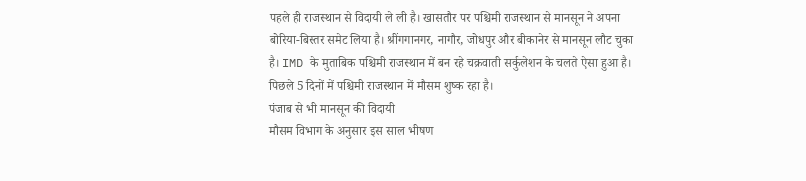पहले ही राजस्थान से विदायी ले ली है। खासतौर पर पश्चिमी राजस्थान से मानसून ने अपना बोरिया-बिस्तर समेट लिया है। श्रींगगानगर, नागौर, जोधपुर और बीकानेर से मानसून लौट चुका है। IMD के मुताबिक पश्चिमी राजस्थान में बन रहे चक्रवाती सर्कुलेशन के चलते ऐसा हुआ है। पिछले 5 दिनों में पश्चिमी राजस्थान में मौसम शुष्क रहा है।
पंजाब से भी मानसून की विदायी
मौसम विभाग के अनुसार इस साल भीषण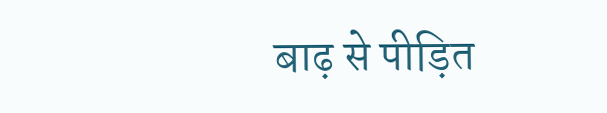बाढ़ से पीड़ित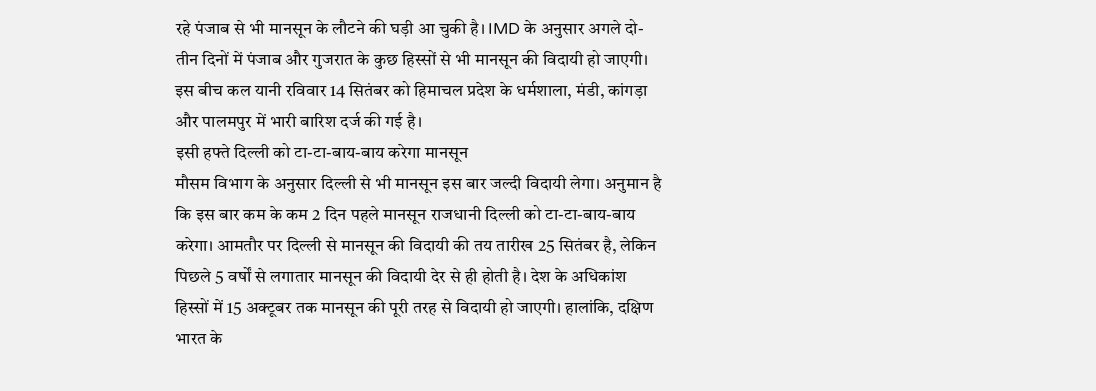रहे पंजाब से भी मानसून के लौटने की घड़ी आ चुकी है। IMD के अनुसार अगले दो-तीन दिनों में पंजाब और गुजरात के कुछ हिस्सों से भी मानसून की विदायी हो जाएगी। इस बीच कल यानी रविवार 14 सितंबर को हिमाचल प्रदेश के धर्मशाला, मंडी, कांगड़ा और पालमपुर में भारी बारिश दर्ज की गई है।
इसी हफ्ते दिल्ली को टा-टा-बाय-बाय करेगा मानसून
मौसम विभाग के अनुसार दिल्ली से भी मानसून इस बार जल्दी विदायी लेगा। अनुमान है कि इस बार कम के कम 2 दिन पहले मानसून राजधानी दिल्ली को टा-टा-बाय-बाय करेगा। आमतौर पर दिल्ली से मानसून की विदायी की तय तारीख 25 सितंबर है, लेकिन पिछले 5 वर्षों से लगातार मानसून की विदायी देर से ही होती है। देश के अधिकांश हिस्सों में 15 अक्टूबर तक मानसून की पूरी तरह से विदायी हो जाएगी। हालांकि, दक्षिण भारत के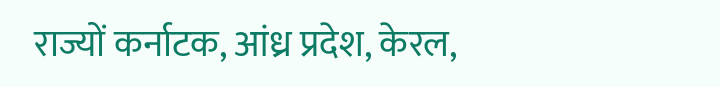राज्यों कर्नाटक, आंध्र प्रदेश, केरल,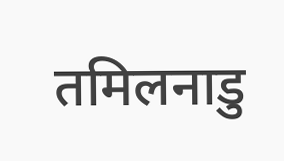तमिलनाडु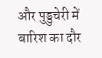और पुड्डुचेरी में बारिश का दौर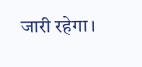जारी रहेगा।